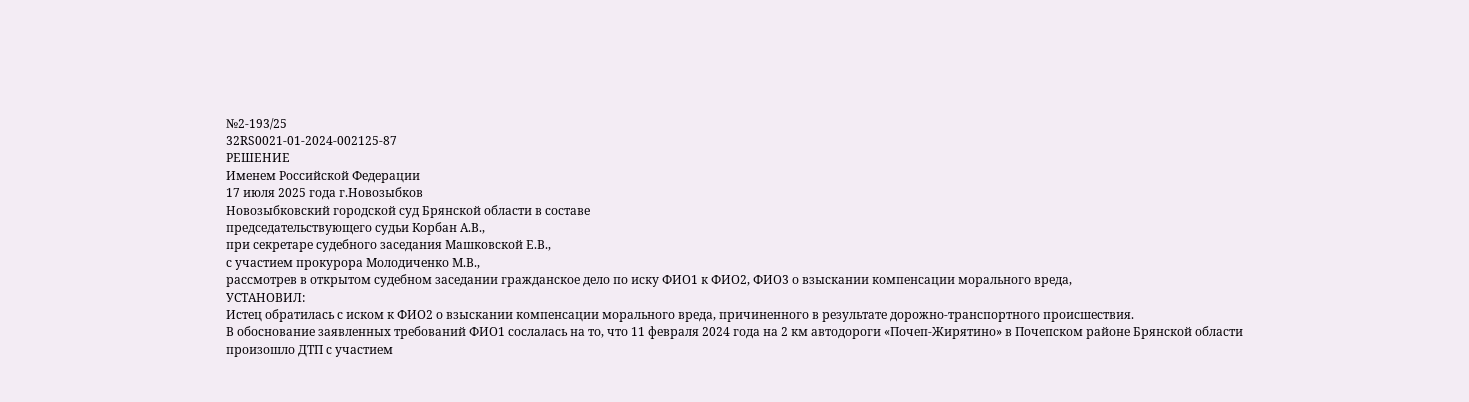№2-193/25
32RS0021-01-2024-002125-87
РЕШЕНИЕ
Именем Российской Федерации
17 июля 2025 года г.Новозыбков
Новозыбковский городской суд Брянской области в составе
председательствующего судьи Корбан А.В.,
при секретаре судебного заседания Машковской Е.В.,
с участием прокурора Молодиченко М.В.,
рассмотрев в открытом судебном заседании гражданское дело по иску ФИО1 к ФИО2, ФИО3 о взыскании компенсации морального вреда,
УСТАНОВИЛ:
Истец обратилась с иском к ФИО2 о взыскании компенсации морального вреда, причиненного в результате дорожно-транспортного происшествия.
В обоснование заявленных требований ФИО1 сослалась на то, что 11 февраля 2024 года на 2 км автодороги «Почеп-Жирятино» в Почепском районе Брянской области произошло ДТП с участием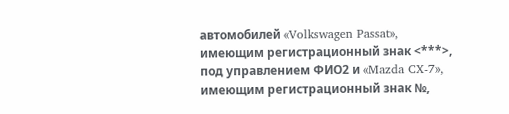автомобилей «Volkswagen Passat», имеющим регистрационный знак <***>, под управлением ФИО2 и «Mazda CX-7», имеющим регистрационный знак №,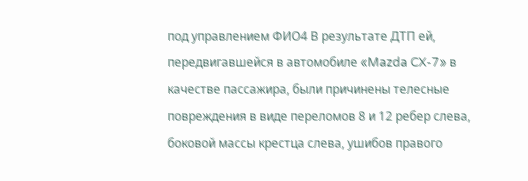под управлением ФИО4 В результате ДТП ей, передвигавшейся в автомобиле «Mazda CX-7» в качестве пассажира, были причинены телесные повреждения в виде переломов 8 и 12 ребер слева, боковой массы крестца слева, ушибов правого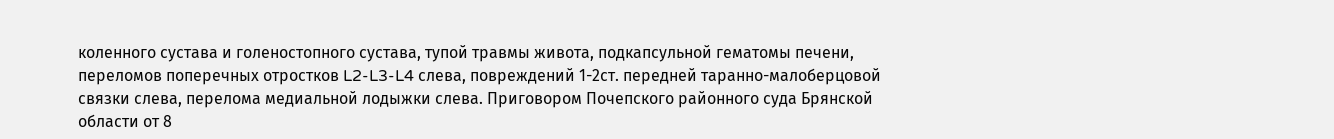коленного сустава и голеностопного сустава, тупой травмы живота, подкапсульной гематомы печени, переломов поперечных отростков L2-L3-L4 слева, повреждений 1-2ст. передней таранно-малоберцовой связки слева, перелома медиальной лодыжки слева. Приговором Почепского районного суда Брянской области от 8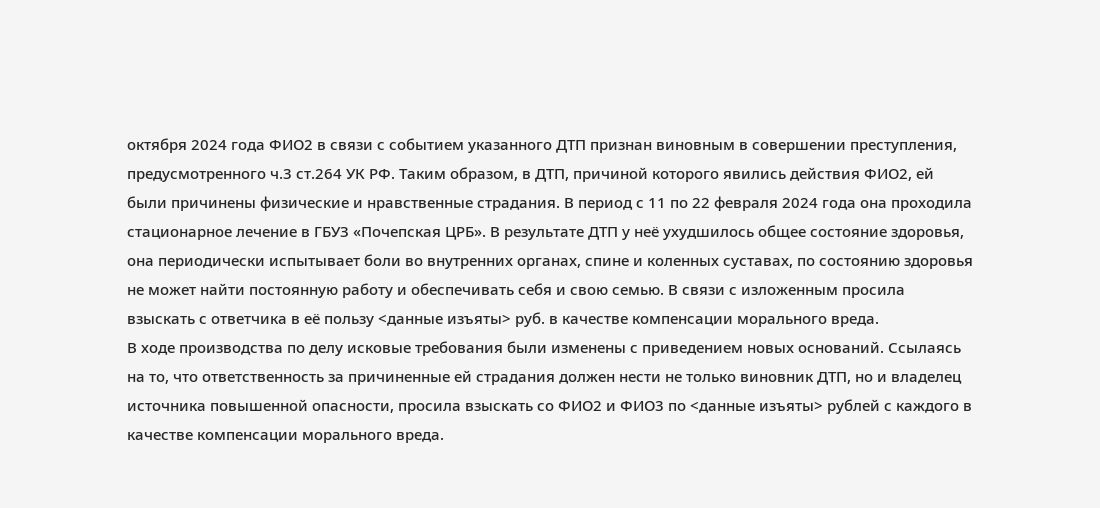октября 2024 года ФИО2 в связи с событием указанного ДТП признан виновным в совершении преступления, предусмотренного ч.3 ст.264 УК РФ. Таким образом, в ДТП, причиной которого явились действия ФИО2, ей были причинены физические и нравственные страдания. В период с 11 по 22 февраля 2024 года она проходила стационарное лечение в ГБУЗ «Почепская ЦРБ». В результате ДТП у неё ухудшилось общее состояние здоровья, она периодически испытывает боли во внутренних органах, спине и коленных суставах, по состоянию здоровья не может найти постоянную работу и обеспечивать себя и свою семью. В связи с изложенным просила взыскать с ответчика в её пользу <данные изъяты> руб. в качестве компенсации морального вреда.
В ходе производства по делу исковые требования были изменены с приведением новых оснований. Ссылаясь на то, что ответственность за причиненные ей страдания должен нести не только виновник ДТП, но и владелец источника повышенной опасности, просила взыскать со ФИО2 и ФИО3 по <данные изъяты> рублей с каждого в качестве компенсации морального вреда.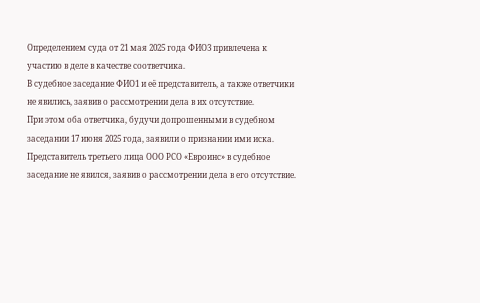Определением суда от 21 мая 2025 года ФИО3 привлечена к участию в деле в качестве соответчика.
В судебное заседание ФИО1 и её представитель, а также ответчики не явились, заявив о рассмотрении дела в их отсутствие.
При этом оба ответчика, будучи допрошенными в судебном заседании 17 июня 2025 года, заявили о признании ими иска.
Представитель третьего лица ООО РСО «Евроинс» в судебное заседание не явился, заявив о рассмотрении дела в его отсутствие.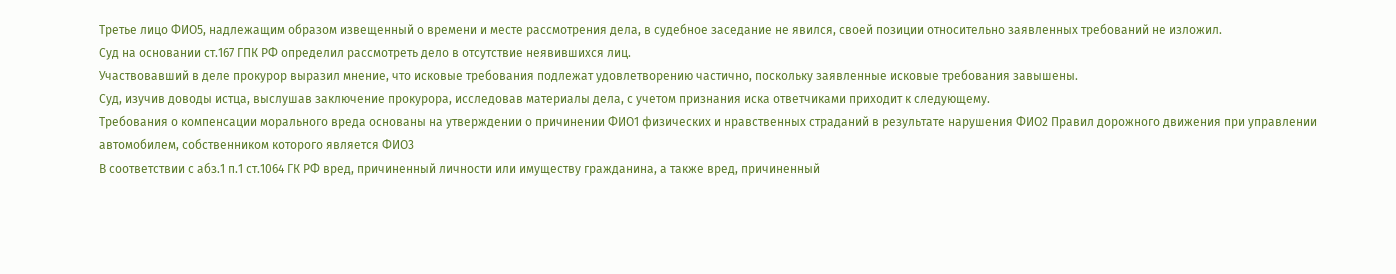Третье лицо ФИО5, надлежащим образом извещенный о времени и месте рассмотрения дела, в судебное заседание не явился, своей позиции относительно заявленных требований не изложил.
Суд на основании ст.167 ГПК РФ определил рассмотреть дело в отсутствие неявившихся лиц.
Участвовавший в деле прокурор выразил мнение, что исковые требования подлежат удовлетворению частично, поскольку заявленные исковые требования завышены.
Суд, изучив доводы истца, выслушав заключение прокурора, исследовав материалы дела, с учетом признания иска ответчиками приходит к следующему.
Требования о компенсации морального вреда основаны на утверждении о причинении ФИО1 физических и нравственных страданий в результате нарушения ФИО2 Правил дорожного движения при управлении автомобилем, собственником которого является ФИО3
В соответствии с абз.1 п.1 ст.1064 ГК РФ вред, причиненный личности или имуществу гражданина, а также вред, причиненный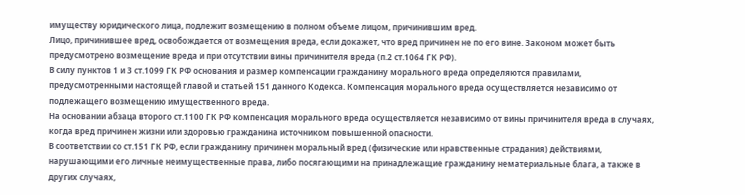имуществу юридического лица, подлежит возмещению в полном объеме лицом, причинившим вред.
Лицо, причинившее вред, освобождается от возмещения вреда, если докажет, что вред причинен не по его вине. Законом может быть предусмотрено возмещение вреда и при отсутствии вины причинителя вреда (п.2 ст.1064 ГК РФ).
В силу пунктов 1 и 3 ст.1099 ГК РФ основания и размер компенсации гражданину морального вреда определяются правилами, предусмотренными настоящей главой и статьей 151 данного Кодекса. Компенсация морального вреда осуществляется независимо от подлежащего возмещению имущественного вреда.
На основании абзаца второго ст.1100 ГК РФ компенсация морального вреда осуществляется независимо от вины причинителя вреда в случаях, когда вред причинен жизни или здоровью гражданина источником повышенной опасности.
В соответствии со ст.151 ГК РФ, если гражданину причинен моральный вред (физические или нравственные страдания) действиями, нарушающими его личные неимущественные права, либо посягающими на принадлежащие гражданину нематериальные блага, а также в других случаях,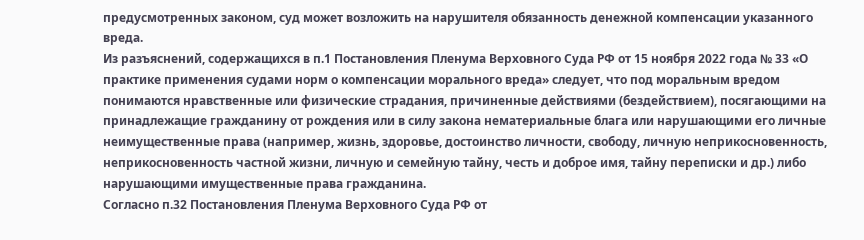предусмотренных законом, суд может возложить на нарушителя обязанность денежной компенсации указанного вреда.
Из разъяснений, содержащихся в п.1 Постановления Пленума Верховного Суда РФ от 15 ноября 2022 года № 33 «О практике применения судами норм о компенсации морального вреда» следует, что под моральным вредом понимаются нравственные или физические страдания, причиненные действиями (бездействием), посягающими на принадлежащие гражданину от рождения или в силу закона нематериальные блага или нарушающими его личные неимущественные права (например, жизнь, здоровье, достоинство личности, свободу, личную неприкосновенность, неприкосновенность частной жизни, личную и семейную тайну, честь и доброе имя, тайну переписки и др.) либо нарушающими имущественные права гражданина.
Согласно п.32 Постановления Пленума Верховного Суда РФ от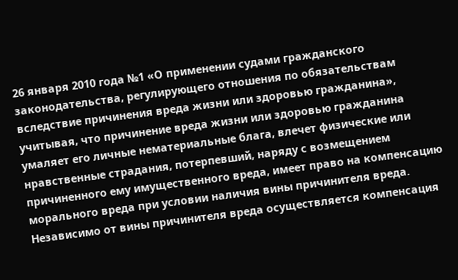26 января 2010 года №1 «О применении судами гражданского законодательства, регулирующего отношения по обязательствам вследствие причинения вреда жизни или здоровью гражданина», учитывая, что причинение вреда жизни или здоровью гражданина умаляет его личные нематериальные блага, влечет физические или нравственные страдания, потерпевший, наряду с возмещением причиненного ему имущественного вреда, имеет право на компенсацию морального вреда при условии наличия вины причинителя вреда. Независимо от вины причинителя вреда осуществляется компенсация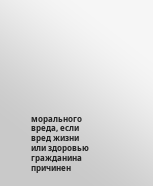морального вреда, если вред жизни или здоровью гражданина причинен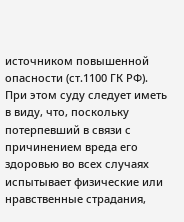источником повышенной опасности (ст.1100 ГК РФ). При этом суду следует иметь в виду, что, поскольку потерпевший в связи с причинением вреда его здоровью во всех случаях испытывает физические или нравственные страдания,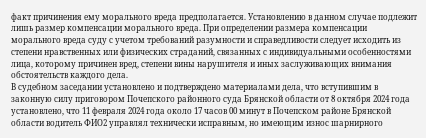факт причинения ему морального вреда предполагается. Установлению в данном случае подлежит лишь размер компенсации морального вреда. При определении размера компенсации морального вреда суду с учетом требований разумности и справедливости следует исходить из степени нравственных или физических страданий, связанных с индивидуальными особенностями лица, которому причинен вред, степени вины нарушителя и иных заслуживающих внимания обстоятельств каждого дела.
В судебном заседании установлено и подтверждено материалами дела, что вступившим в законную силу приговором Почепского районного суда Брянской области от 8 октября 2024 года установлено, что 11 февраля 2024 года около 17 часов 00 минут в Почепском районе Брянской области водитель ФИО2 управлял технически исправным, но имеющим износ шарнирного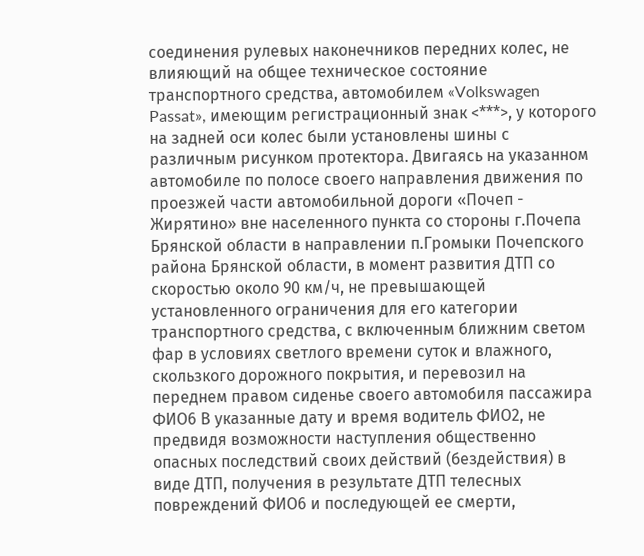соединения рулевых наконечников передних колес, не влияющий на общее техническое состояние транспортного средства, автомобилем «Volkswagen Passat», имеющим регистрационный знак <***>, у которого на задней оси колес были установлены шины с различным рисунком протектора. Двигаясь на указанном автомобиле по полосе своего направления движения по проезжей части автомобильной дороги «Почеп - Жирятино» вне населенного пункта со стороны г.Почепа Брянской области в направлении п.Громыки Почепского района Брянской области, в момент развития ДТП со скоростью около 90 км/ч, не превышающей установленного ограничения для его категории транспортного средства, с включенным ближним светом фар в условиях светлого времени суток и влажного, скользкого дорожного покрытия, и перевозил на переднем правом сиденье своего автомобиля пассажира ФИО6 В указанные дату и время водитель ФИО2, не предвидя возможности наступления общественно опасных последствий своих действий (бездействия) в виде ДТП, получения в результате ДТП телесных повреждений ФИО6 и последующей ее смерти,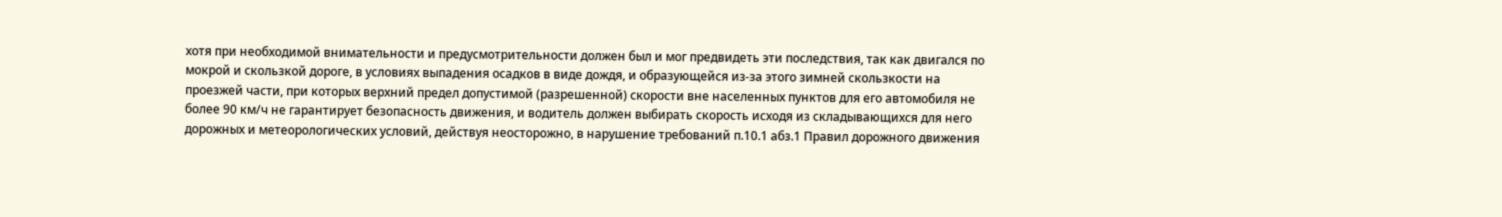хотя при необходимой внимательности и предусмотрительности должен был и мог предвидеть эти последствия, так как двигался по мокрой и скользкой дороге, в условиях выпадения осадков в виде дождя, и образующейся из-за этого зимней скользкости на проезжей части, при которых верхний предел допустимой (разрешенной) скорости вне населенных пунктов для его автомобиля не более 90 км/ч не гарантирует безопасность движения, и водитель должен выбирать скорость исходя из складывающихся для него дорожных и метеорологических условий, действуя неосторожно, в нарушение требований п.10.1 абз.1 Правил дорожного движения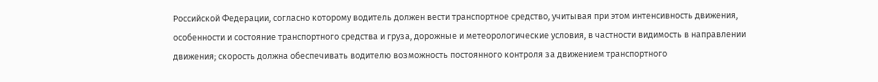Российской Федерации, согласно которому водитель должен вести транспортное средство, учитывая при этом интенсивность движения, особенности и состояние транспортного средства и груза, дорожные и метеорологические условия, в частности видимость в направлении движения; скорость должна обеспечивать водителю возможность постоянного контроля за движением транспортного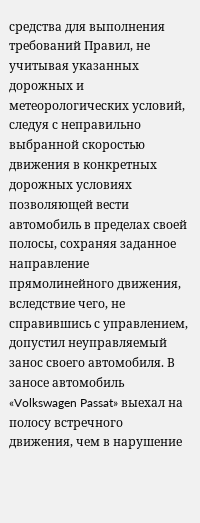средства для выполнения требований Правил, не учитывая указанных дорожных и метеорологических условий, следуя с неправильно выбранной скоростью движения в конкретных дорожных условиях позволяющей вести автомобиль в пределах своей полосы, сохраняя заданное направление прямолинейного движения, вследствие чего, не справившись с управлением, допустил неуправляемый занос своего автомобиля. В заносе автомобиль «Volkswagen Passat» выехал на полосу встречного движения, чем в нарушение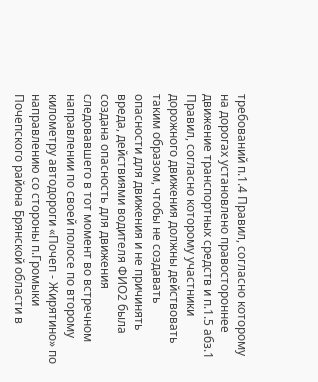требований п.1.4 Правил, согласно которому на дорогах установлено правостороннее движение транспортных средств и п.1.5 абз.1 Правил, согласно которому участники дорожного движения должны действовать таким образом, чтобы не создавать опасности для движения и не причинять вреда, действиями водителя ФИО2 была создана опасность для движения следовавшего в тот момент во встречном направлении по своей полосе по второму километру автодороги «Почеп - Жирятино» по направлению со стороны п.Громыки Почепского района Брянской области в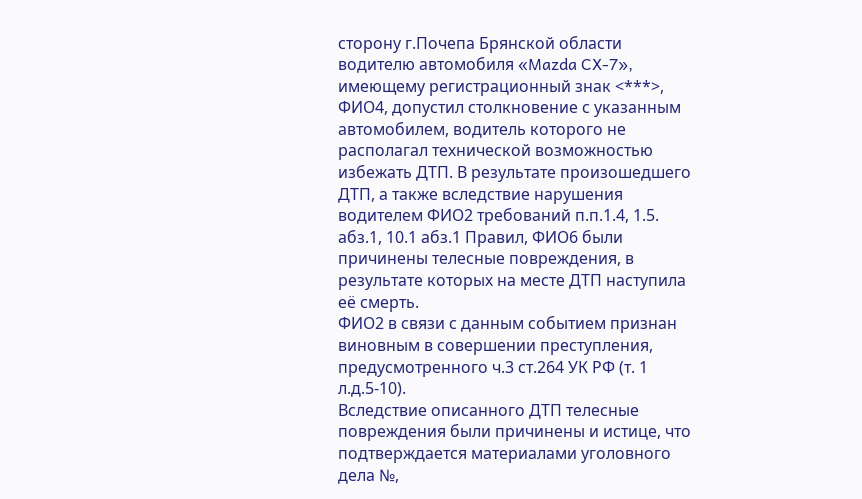сторону г.Почепа Брянской области водителю автомобиля «Mazda CX-7», имеющему регистрационный знак <***>, ФИО4, допустил столкновение с указанным автомобилем, водитель которого не располагал технической возможностью избежать ДТП. В результате произошедшего ДТП, а также вследствие нарушения водителем ФИО2 требований п.п.1.4, 1.5. абз.1, 10.1 абз.1 Правил, ФИО6 были причинены телесные повреждения, в результате которых на месте ДТП наступила её смерть.
ФИО2 в связи с данным событием признан виновным в совершении преступления, предусмотренного ч.3 ст.264 УК РФ (т. 1 л.д.5-10).
Вследствие описанного ДТП телесные повреждения были причинены и истице, что подтверждается материалами уголовного дела №,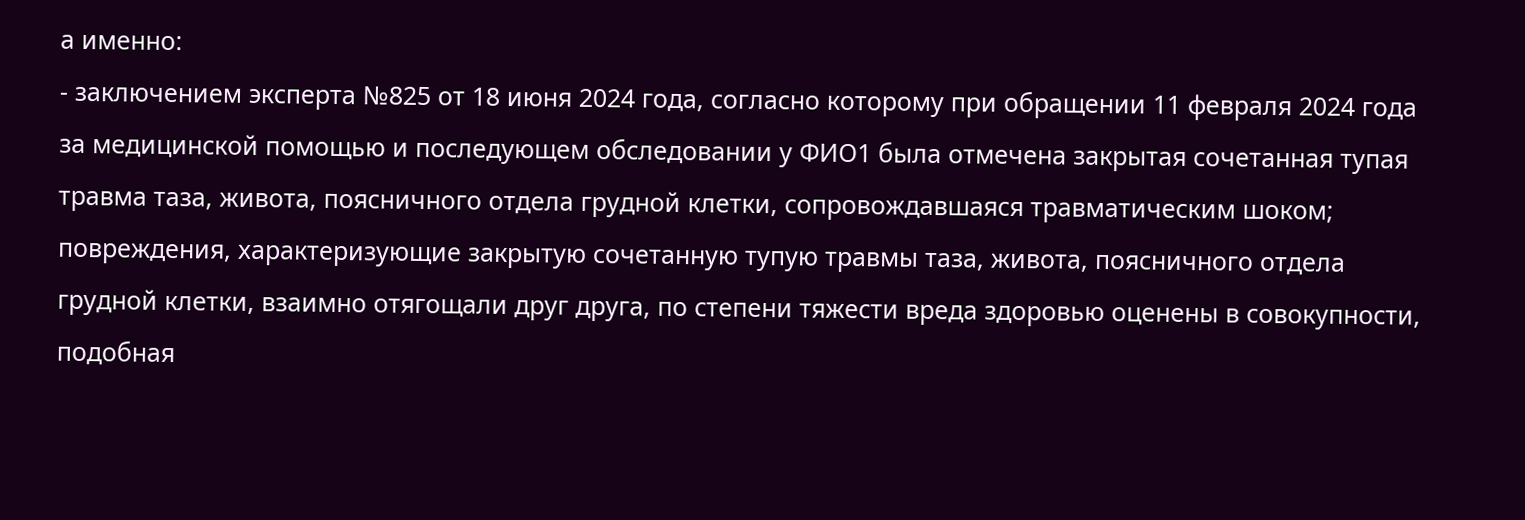а именно:
- заключением эксперта №825 от 18 июня 2024 года, согласно которому при обращении 11 февраля 2024 года за медицинской помощью и последующем обследовании у ФИО1 была отмечена закрытая сочетанная тупая травма таза, живота, поясничного отдела грудной клетки, сопровождавшаяся травматическим шоком; повреждения, характеризующие закрытую сочетанную тупую травмы таза, живота, поясничного отдела грудной клетки, взаимно отягощали друг друга, по степени тяжести вреда здоровью оценены в совокупности, подобная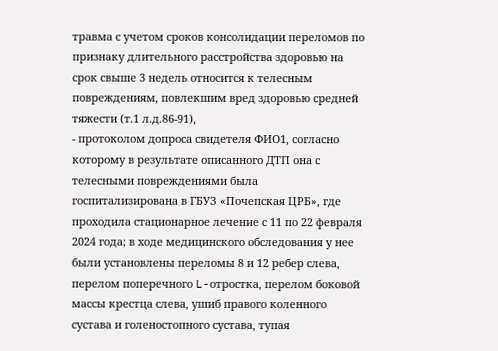травма с учетом сроков консолидации переломов по признаку длительного расстройства здоровью на срок свыше 3 недель относится к телесным повреждениям, повлекшим вред здоровью средней тяжести (т.1 л.д.86-91),
- протоколом допроса свидетеля ФИО1, согласно которому в результате описанного ДТП она с телесными повреждениями была госпитализирована в ГБУЗ «Почепская ЦРБ», где проходила стационарное лечение с 11 по 22 февраля 2024 года; в ходе медицинского обследования у нее были установлены переломы 8 и 12 ребер слева, перелом поперечного L-отростка, перелом боковой массы крестца слева, ушиб правого коленного сустава и голеностопного сустава, тупая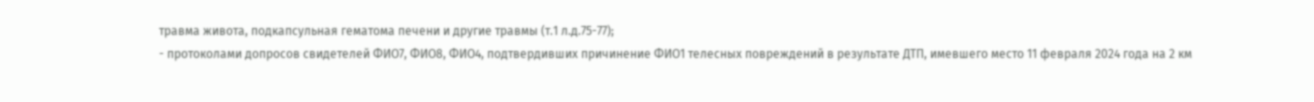травма живота, подкапсульная гематома печени и другие травмы (т.1 л.д.75-77);
- протоколами допросов свидетелей ФИО7, ФИО8, ФИО4, подтвердивших причинение ФИО1 телесных повреждений в результате ДТП, имевшего место 11 февраля 2024 года на 2 км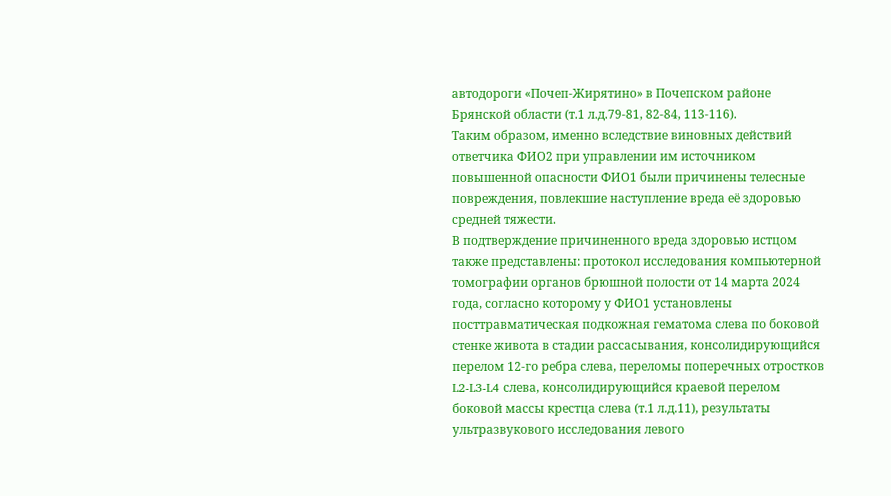автодороги «Почеп-Жирятино» в Почепском районе Брянской области (т.1 л.д.79-81, 82-84, 113-116).
Таким образом, именно вследствие виновных действий ответчика ФИО2 при управлении им источником повышенной опасности ФИО1 были причинены телесные повреждения, повлекшие наступление вреда её здоровью средней тяжести.
В подтверждение причиненного вреда здоровью истцом также представлены: протокол исследования компьютерной томографии органов брюшной полости от 14 марта 2024 года, согласно которому у ФИО1 установлены посттравматическая подкожная гематома слева по боковой стенке живота в стадии рассасывания, консолидирующийся перелом 12-го ребра слева, переломы поперечных отростков L2-L3-L4 слева, консолидирующийся краевой перелом боковой массы крестца слева (т.1 л.д.11), результаты ультразвукового исследования левого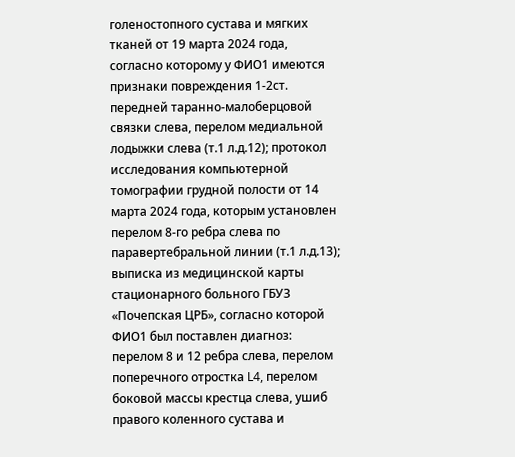голеностопного сустава и мягких тканей от 19 марта 2024 года, согласно которому у ФИО1 имеются признаки повреждения 1-2ст. передней таранно-малоберцовой связки слева, перелом медиальной лодыжки слева (т.1 л.д.12); протокол исследования компьютерной томографии грудной полости от 14 марта 2024 года, которым установлен перелом 8-го ребра слева по паравертебральной линии (т.1 л.д.13); выписка из медицинской карты стационарного больного ГБУЗ «Почепская ЦРБ», согласно которой ФИО1 был поставлен диагноз: перелом 8 и 12 ребра слева, перелом поперечного отростка L4, перелом боковой массы крестца слева, ушиб правого коленного сустава и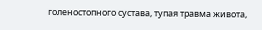голеностопного сустава, тупая травма живота,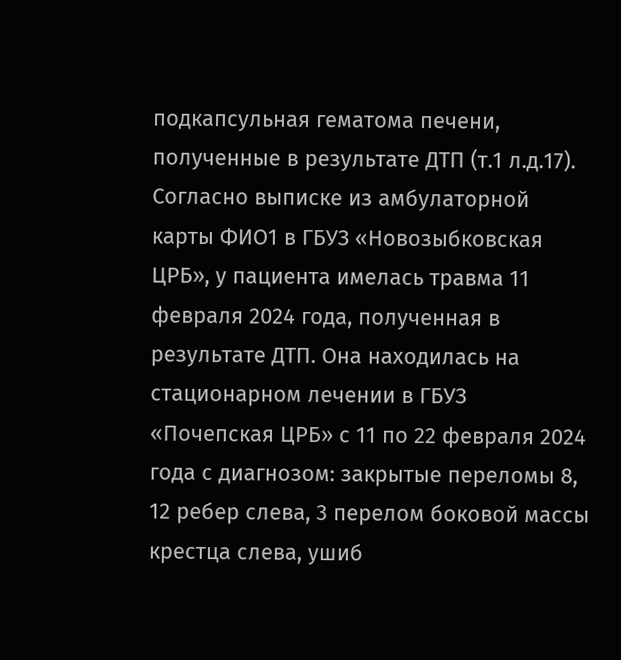подкапсульная гематома печени, полученные в результате ДТП (т.1 л.д.17).
Согласно выписке из амбулаторной карты ФИО1 в ГБУЗ «Новозыбковская ЦРБ», у пациента имелась травма 11 февраля 2024 года, полученная в результате ДТП. Она находилась на стационарном лечении в ГБУЗ «Почепская ЦРБ» с 11 по 22 февраля 2024 года с диагнозом: закрытые переломы 8, 12 ребер слева, 3 перелом боковой массы крестца слева, ушиб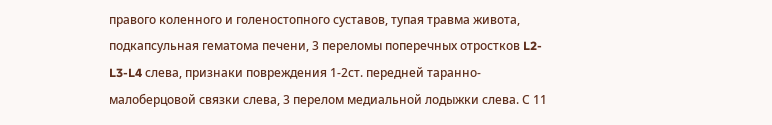правого коленного и голеностопного суставов, тупая травма живота, подкапсульная гематома печени, 3 переломы поперечных отростков L2-L3-L4 слева, признаки повреждения 1-2ст. передней таранно-малоберцовой связки слева, 3 перелом медиальной лодыжки слева. С 11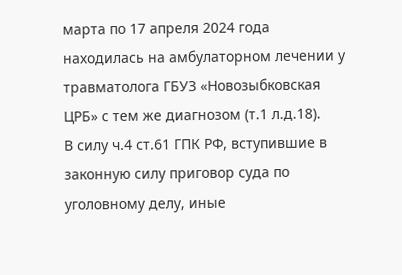марта по 17 апреля 2024 года находилась на амбулаторном лечении у травматолога ГБУЗ «Новозыбковская ЦРБ» с тем же диагнозом (т.1 л.д.18).
В силу ч.4 ст.61 ГПК РФ, вступившие в законную силу приговор суда по уголовному делу, иные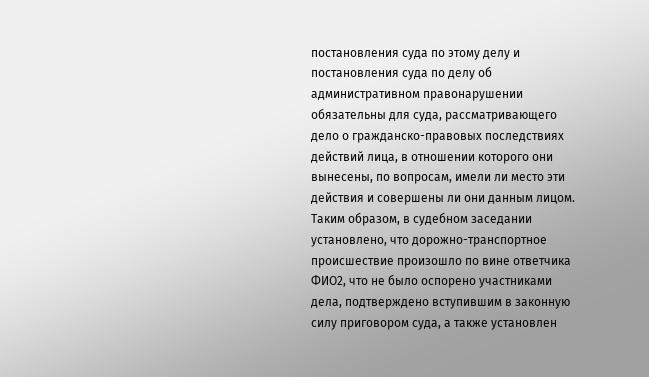постановления суда по этому делу и постановления суда по делу об административном правонарушении обязательны для суда, рассматривающего дело о гражданско-правовых последствиях действий лица, в отношении которого они вынесены, по вопросам, имели ли место эти действия и совершены ли они данным лицом.
Таким образом, в судебном заседании установлено, что дорожно-транспортное происшествие произошло по вине ответчика ФИО2, что не было оспорено участниками дела, подтверждено вступившим в законную силу приговором суда, а также установлен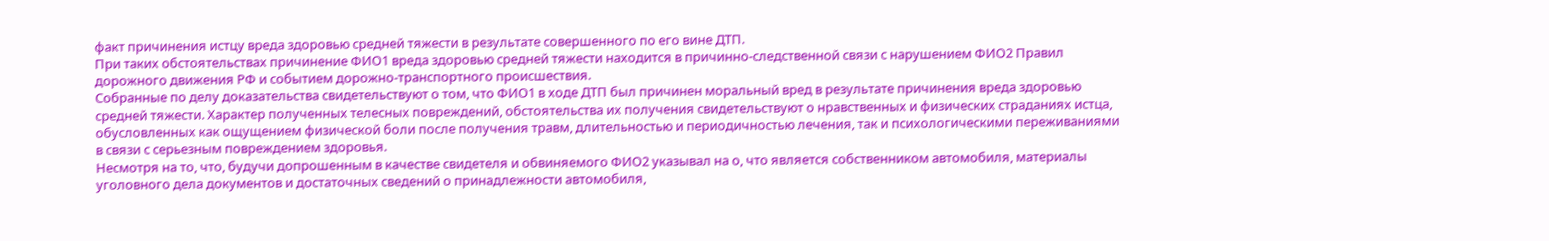факт причинения истцу вреда здоровью средней тяжести в результате совершенного по его вине ДТП.
При таких обстоятельствах причинение ФИО1 вреда здоровью средней тяжести находится в причинно-следственной связи с нарушением ФИО2 Правил дорожного движения РФ и событием дорожно-транспортного происшествия.
Собранные по делу доказательства свидетельствуют о том, что ФИО1 в ходе ДТП был причинен моральный вред в результате причинения вреда здоровью средней тяжести. Характер полученных телесных повреждений, обстоятельства их получения свидетельствуют о нравственных и физических страданиях истца, обусловленных как ощущением физической боли после получения травм, длительностью и периодичностью лечения, так и психологическими переживаниями в связи с серьезным повреждением здоровья.
Несмотря на то, что, будучи допрошенным в качестве свидетеля и обвиняемого ФИО2 указывал на о, что является собственником автомобиля, материалы уголовного дела документов и достаточных сведений о принадлежности автомобиля,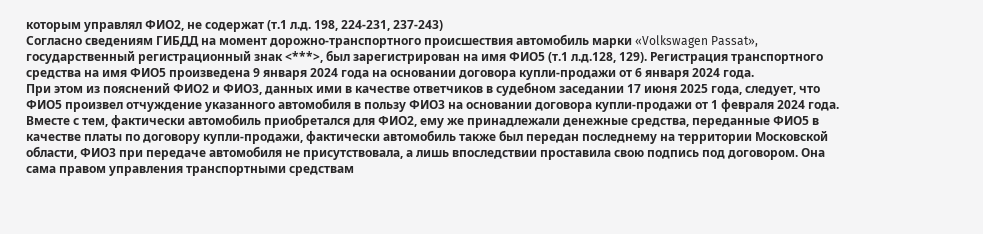которым управлял ФИО2, не содержат (т.1 л.д. 198, 224-231, 237-243)
Согласно сведениям ГИБДД на момент дорожно-транспортного происшествия автомобиль марки «Volkswagen Passat», государственный регистрационный знак <***>, был зарегистрирован на имя ФИО5 (т.1 л.д.128, 129). Регистрация транспортного средства на имя ФИО5 произведена 9 января 2024 года на основании договора купли-продажи от 6 января 2024 года.
При этом из пояснений ФИО2 и ФИО3, данных ими в качестве ответчиков в судебном заседании 17 июня 2025 года, следует, что ФИО5 произвел отчуждение указанного автомобиля в пользу ФИО3 на основании договора купли-продажи от 1 февраля 2024 года. Вместе с тем, фактически автомобиль приобретался для ФИО2, ему же принадлежали денежные средства, переданные ФИО5 в качестве платы по договору купли-продажи, фактически автомобиль также был передан последнему на территории Московской области, ФИО3 при передаче автомобиля не присутствовала, а лишь впоследствии проставила свою подпись под договором. Она сама правом управления транспортными средствам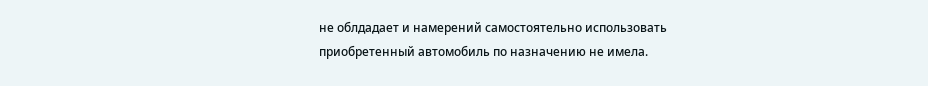не облдадает и намерений самостоятельно использовать приобретенный автомобиль по назначению не имела.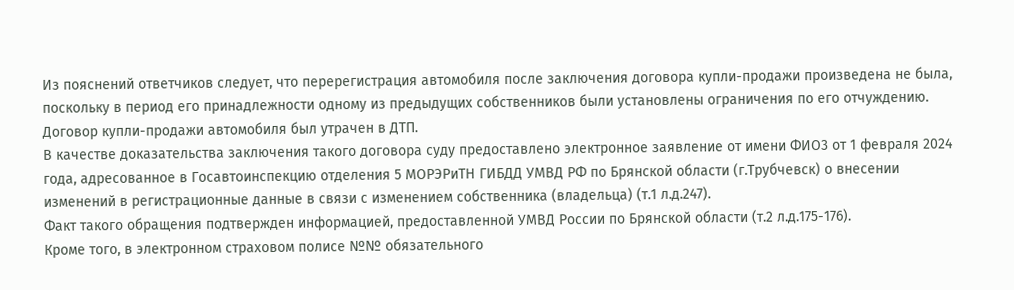Из пояснений ответчиков следует, что перерегистрация автомобиля после заключения договора купли-продажи произведена не была, поскольку в период его принадлежности одному из предыдущих собственников были установлены ограничения по его отчуждению. Договор купли-продажи автомобиля был утрачен в ДТП.
В качестве доказательства заключения такого договора суду предоставлено электронное заявление от имени ФИО3 от 1 февраля 2024 года, адресованное в Госавтоинспекцию отделения 5 МОРЭРиТН ГИБДД УМВД РФ по Брянской области (г.Трубчевск) о внесении изменений в регистрационные данные в связи с изменением собственника (владельца) (т.1 л.д.247).
Факт такого обращения подтвержден информацией, предоставленной УМВД России по Брянской области (т.2 л.д.175-176).
Кроме того, в электронном страховом полисе №№ обязательного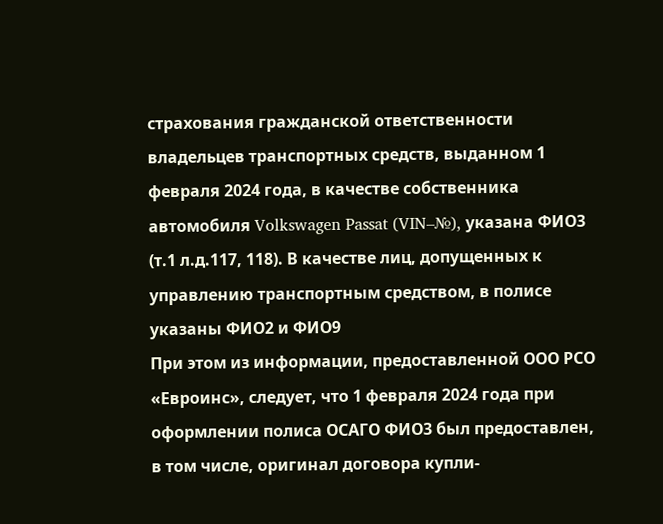страхования гражданской ответственности владельцев транспортных средств, выданном 1 февраля 2024 года, в качестве собственника автомобиля Volkswagen Passat (VIN–№), указана ФИО3 (т.1 л.д.117, 118). В качестве лиц, допущенных к управлению транспортным средством, в полисе указаны ФИО2 и ФИО9
При этом из информации, предоставленной ООО РСО «Евроинс», следует, что 1 февраля 2024 года при оформлении полиса ОСАГО ФИО3 был предоставлен, в том числе, оригинал договора купли-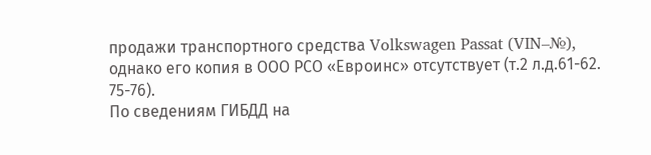продажи транспортного средства Volkswagen Passat (VIN–№), однако его копия в ООО РСО «Евроинс» отсутствует (т.2 л.д.61-62. 75-76).
По сведениям ГИБДД на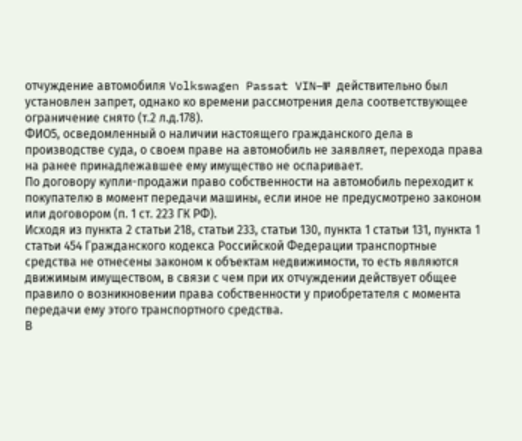отчуждение автомобиля Volkswagen Passat VIN–№ действительно был установлен запрет, однако ко времени рассмотрения дела соответствующее ограничение снято (т.2 л.д.178).
ФИО5, осведомленный о наличии настоящего гражданского дела в производстве суда, о своем праве на автомобиль не заявляет, перехода права на ранее принадлежавшее ему имущество не оспаривает.
По договору купли-продажи право собственности на автомобиль переходит к покупателю в момент передачи машины, если иное не предусмотрено законом или договором (п. 1 ст. 223 ГК РФ).
Исходя из пункта 2 статьи 218, статьи 233, статьи 130, пункта 1 статьи 131, пункта 1 статьи 454 Гражданского кодекса Российской Федерации транспортные средства не отнесены законом к объектам недвижимости, то есть являются движимым имуществом, в связи с чем при их отчуждении действует общее правило о возникновении права собственности у приобретателя с момента передачи ему этого транспортного средства.
В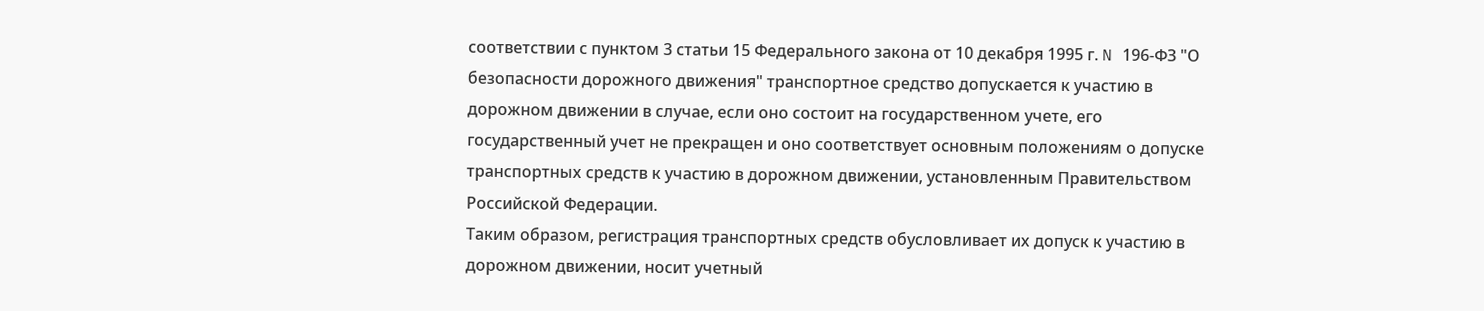соответствии с пунктом 3 статьи 15 Федерального закона от 10 декабря 1995 г. N 196-ФЗ "О безопасности дорожного движения" транспортное средство допускается к участию в дорожном движении в случае, если оно состоит на государственном учете, его государственный учет не прекращен и оно соответствует основным положениям о допуске транспортных средств к участию в дорожном движении, установленным Правительством Российской Федерации.
Таким образом, регистрация транспортных средств обусловливает их допуск к участию в дорожном движении, носит учетный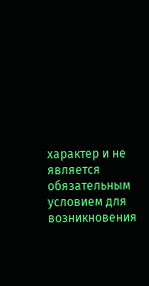характер и не является обязательным условием для возникновения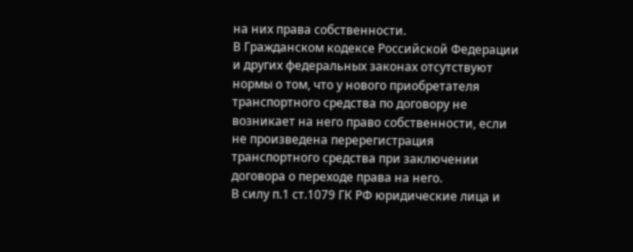на них права собственности.
В Гражданском кодексе Российской Федерации и других федеральных законах отсутствуют нормы о том, что у нового приобретателя транспортного средства по договору не возникает на него право собственности, если не произведена перерегистрация транспортного средства при заключении договора о переходе права на него.
В силу п.1 ст.1079 ГК РФ юридические лица и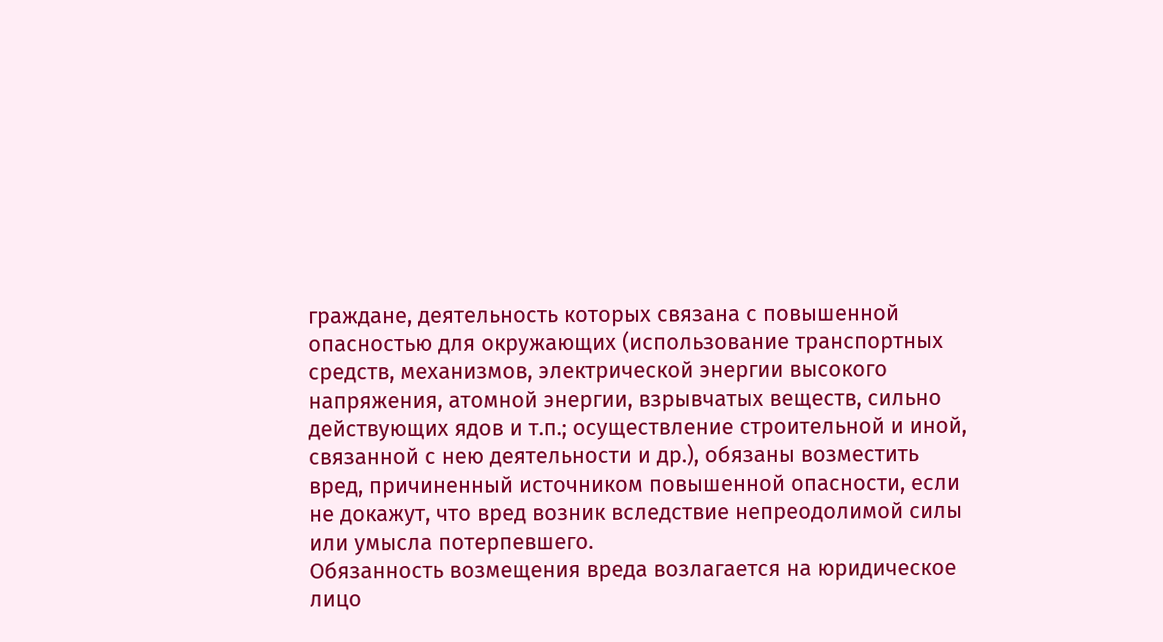граждане, деятельность которых связана с повышенной опасностью для окружающих (использование транспортных средств, механизмов, электрической энергии высокого напряжения, атомной энергии, взрывчатых веществ, сильно действующих ядов и т.п.; осуществление строительной и иной, связанной с нею деятельности и др.), обязаны возместить вред, причиненный источником повышенной опасности, если не докажут, что вред возник вследствие непреодолимой силы или умысла потерпевшего.
Обязанность возмещения вреда возлагается на юридическое лицо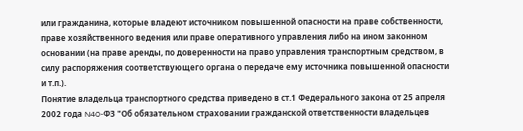или гражданина, которые владеют источником повышенной опасности на праве собственности, праве хозяйственного ведения или праве оперативного управления либо на ином законном основании (на праве аренды, по доверенности на право управления транспортным средством, в силу распоряжения соответствующего органа о передаче ему источника повышенной опасности и т.п.).
Понятие владельца транспортного средства приведено в ст.1 Федерального закона от 25 апреля 2002 года N40-ФЗ "Об обязательном страховании гражданской ответственности владельцев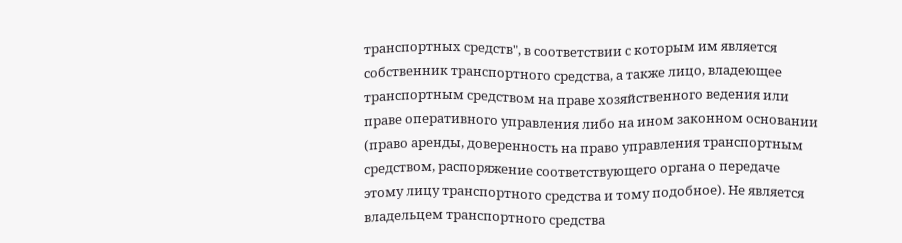транспортных средств", в соответствии с которым им является собственник транспортного средства, а также лицо, владеющее транспортным средством на праве хозяйственного ведения или праве оперативного управления либо на ином законном основании (право аренды, доверенность на право управления транспортным средством, распоряжение соответствующего органа о передаче этому лицу транспортного средства и тому подобное). Не является владельцем транспортного средства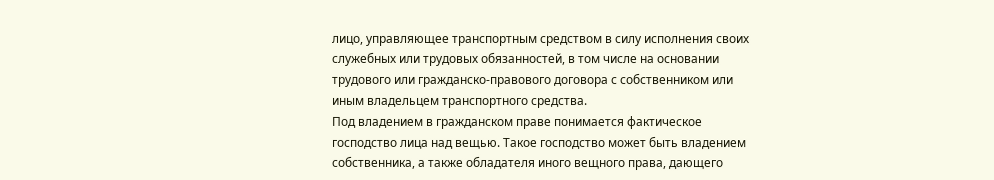лицо, управляющее транспортным средством в силу исполнения своих служебных или трудовых обязанностей, в том числе на основании трудового или гражданско-правового договора с собственником или иным владельцем транспортного средства.
Под владением в гражданском праве понимается фактическое господство лица над вещью. Такое господство может быть владением собственника, а также обладателя иного вещного права, дающего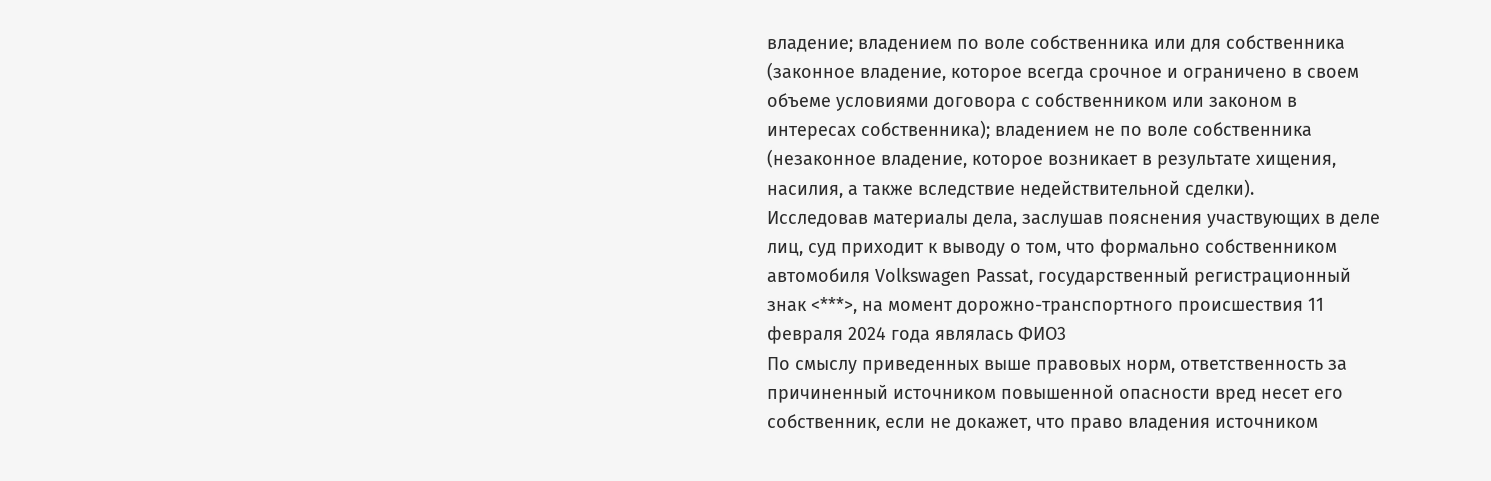владение; владением по воле собственника или для собственника (законное владение, которое всегда срочное и ограничено в своем объеме условиями договора с собственником или законом в интересах собственника); владением не по воле собственника (незаконное владение, которое возникает в результате хищения, насилия, а также вследствие недействительной сделки).
Исследовав материалы дела, заслушав пояснения участвующих в деле лиц, суд приходит к выводу о том, что формально собственником автомобиля Volkswagen Passat, государственный регистрационный знак <***>, на момент дорожно-транспортного происшествия 11 февраля 2024 года являлась ФИО3
По смыслу приведенных выше правовых норм, ответственность за причиненный источником повышенной опасности вред несет его собственник, если не докажет, что право владения источником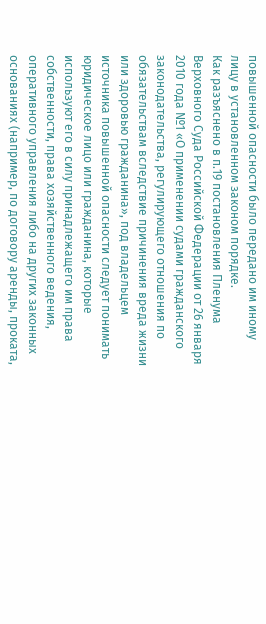повышенной опасности было передано им иному лицу в установленном законом порядке.
Как разъяснено в п.19 постановления Пленума Верховного Суда Российской Федерации от 26 января 2010 года №1 «О применении судами гражданского законодательства, регулирующего отношения по обязательствам вследствие причинения вреда жизни или здоровью гражданина», под владельцем источника повышенной опасности следует понимать юридическое лицо или гражданина, которые используют его в силу принадлежащего им права собственности, права хозяйственного ведения, оперативного управления либо на других законных основаниях (например, по договору аренды, проката,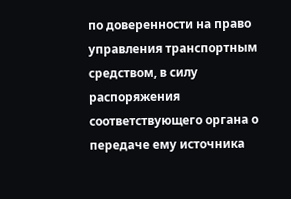по доверенности на право управления транспортным средством, в силу распоряжения соответствующего органа о передаче ему источника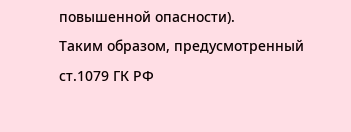повышенной опасности).
Таким образом, предусмотренный ст.1079 ГК РФ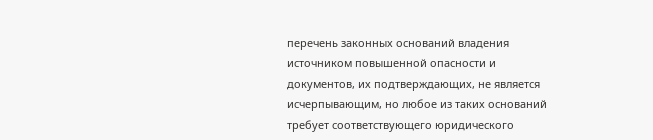перечень законных оснований владения источником повышенной опасности и документов, их подтверждающих, не является исчерпывающим, но любое из таких оснований требует соответствующего юридического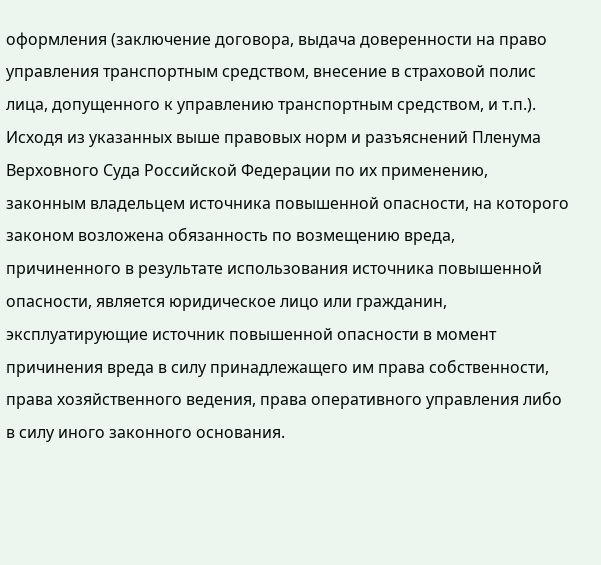оформления (заключение договора, выдача доверенности на право управления транспортным средством, внесение в страховой полис лица, допущенного к управлению транспортным средством, и т.п.).
Исходя из указанных выше правовых норм и разъяснений Пленума Верховного Суда Российской Федерации по их применению, законным владельцем источника повышенной опасности, на которого законом возложена обязанность по возмещению вреда, причиненного в результате использования источника повышенной опасности, является юридическое лицо или гражданин, эксплуатирующие источник повышенной опасности в момент причинения вреда в силу принадлежащего им права собственности, права хозяйственного ведения, права оперативного управления либо в силу иного законного основания.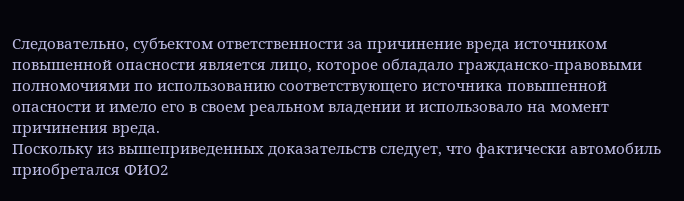Следовательно, субъектом ответственности за причинение вреда источником повышенной опасности является лицо, которое обладало гражданско-правовыми полномочиями по использованию соответствующего источника повышенной опасности и имело его в своем реальном владении и использовало на момент причинения вреда.
Поскольку из вышеприведенных доказательств следует, что фактически автомобиль приобретался ФИО2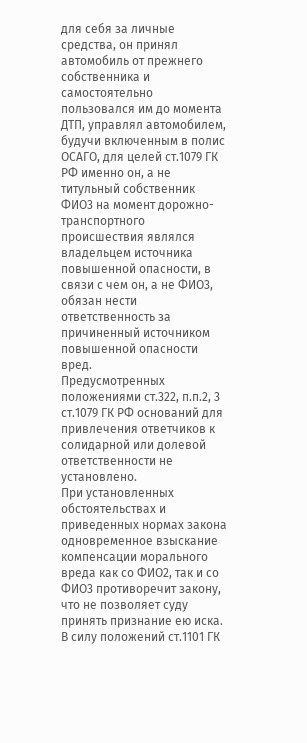для себя за личные средства, он принял автомобиль от прежнего собственника и самостоятельно пользовался им до момента ДТП, управлял автомобилем, будучи включенным в полис ОСАГО, для целей ст.1079 ГК РФ именно он, а не титульный собственник ФИО3 на момент дорожно-транспортного происшествия являлся владельцем источника повышенной опасности, в связи с чем он, а не ФИО3, обязан нести ответственность за причиненный источником повышенной опасности вред.
Предусмотренных положениями ст.322, п.п.2, 3 ст.1079 ГК РФ оснований для привлечения ответчиков к солидарной или долевой ответственности не установлено.
При установленных обстоятельствах и приведенных нормах закона одновременное взыскание компенсации морального вреда как со ФИО2, так и со ФИО3 противоречит закону, что не позволяет суду принять признание ею иска.
В силу положений ст.1101 ГК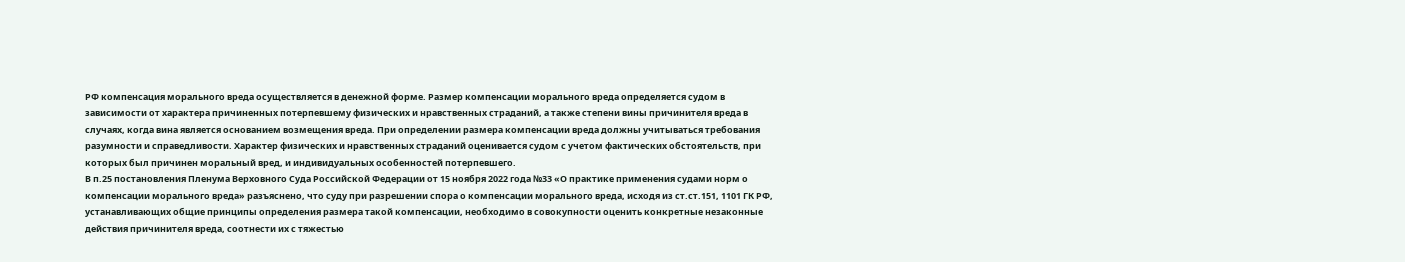РФ компенсация морального вреда осуществляется в денежной форме. Размер компенсации морального вреда определяется судом в зависимости от характера причиненных потерпевшему физических и нравственных страданий, а также степени вины причинителя вреда в случаях, когда вина является основанием возмещения вреда. При определении размера компенсации вреда должны учитываться требования разумности и справедливости. Характер физических и нравственных страданий оценивается судом с учетом фактических обстоятельств, при которых был причинен моральный вред, и индивидуальных особенностей потерпевшего.
В п.25 постановления Пленума Верховного Суда Российской Федерации от 15 ноября 2022 года №33 «О практике применения судами норм о компенсации морального вреда» разъяснено, что суду при разрешении спора о компенсации морального вреда, исходя из ст.ст.151, 1101 ГК РФ, устанавливающих общие принципы определения размера такой компенсации, необходимо в совокупности оценить конкретные незаконные действия причинителя вреда, соотнести их с тяжестью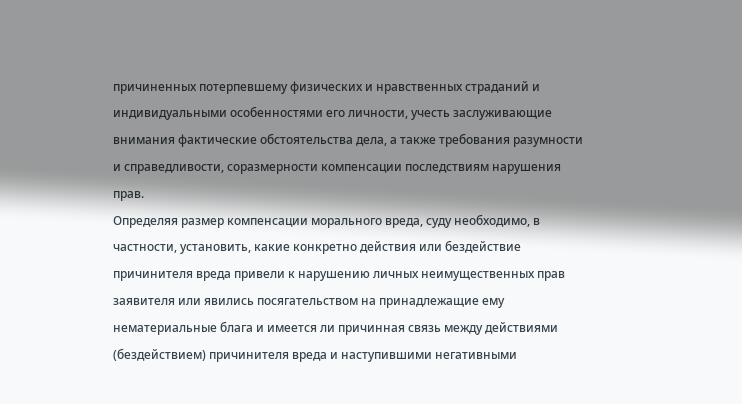причиненных потерпевшему физических и нравственных страданий и индивидуальными особенностями его личности, учесть заслуживающие внимания фактические обстоятельства дела, а также требования разумности и справедливости, соразмерности компенсации последствиям нарушения прав.
Определяя размер компенсации морального вреда, суду необходимо, в частности, установить, какие конкретно действия или бездействие причинителя вреда привели к нарушению личных неимущественных прав заявителя или явились посягательством на принадлежащие ему нематериальные блага и имеется ли причинная связь между действиями (бездействием) причинителя вреда и наступившими негативными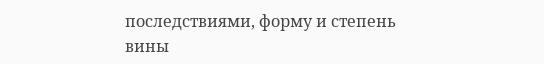последствиями, форму и степень вины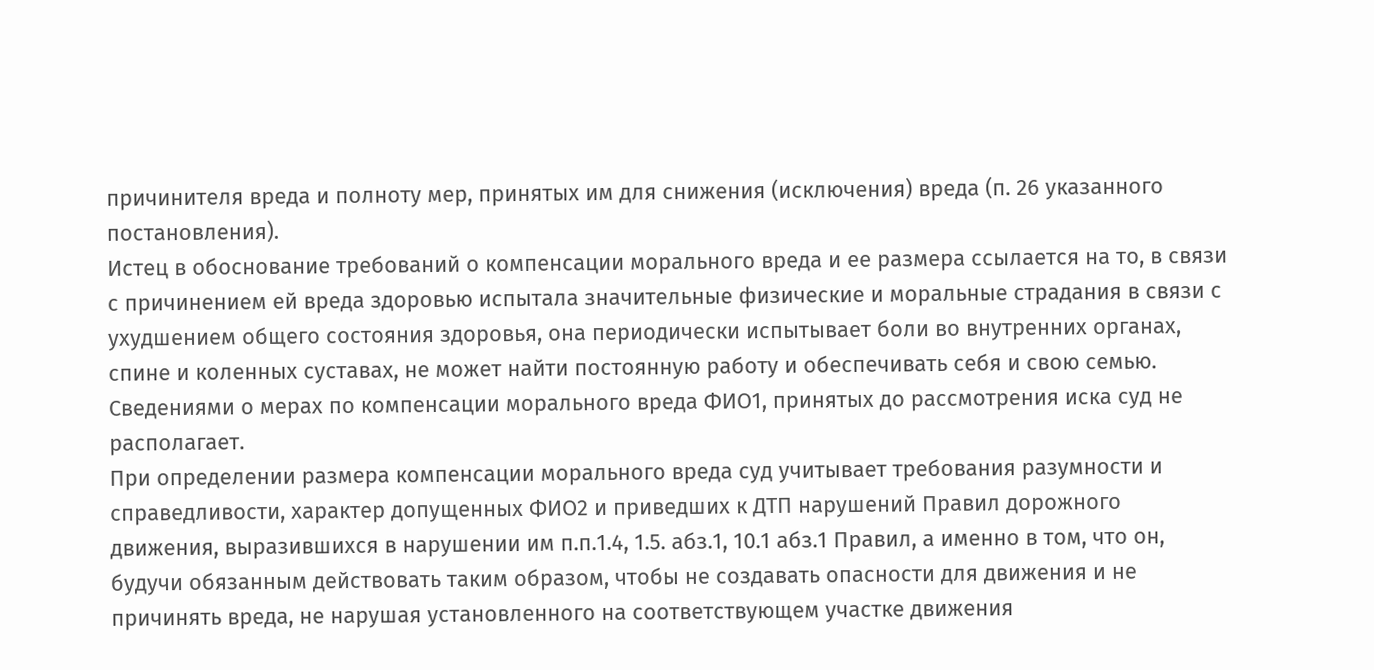причинителя вреда и полноту мер, принятых им для снижения (исключения) вреда (п. 26 указанного постановления).
Истец в обоснование требований о компенсации морального вреда и ее размера ссылается на то, в связи с причинением ей вреда здоровью испытала значительные физические и моральные страдания в связи с ухудшением общего состояния здоровья, она периодически испытывает боли во внутренних органах, спине и коленных суставах, не может найти постоянную работу и обеспечивать себя и свою семью.
Сведениями о мерах по компенсации морального вреда ФИО1, принятых до рассмотрения иска суд не располагает.
При определении размера компенсации морального вреда суд учитывает требования разумности и справедливости, характер допущенных ФИО2 и приведших к ДТП нарушений Правил дорожного движения, выразившихся в нарушении им п.п.1.4, 1.5. абз.1, 10.1 абз.1 Правил, а именно в том, что он, будучи обязанным действовать таким образом, чтобы не создавать опасности для движения и не причинять вреда, не нарушая установленного на соответствующем участке движения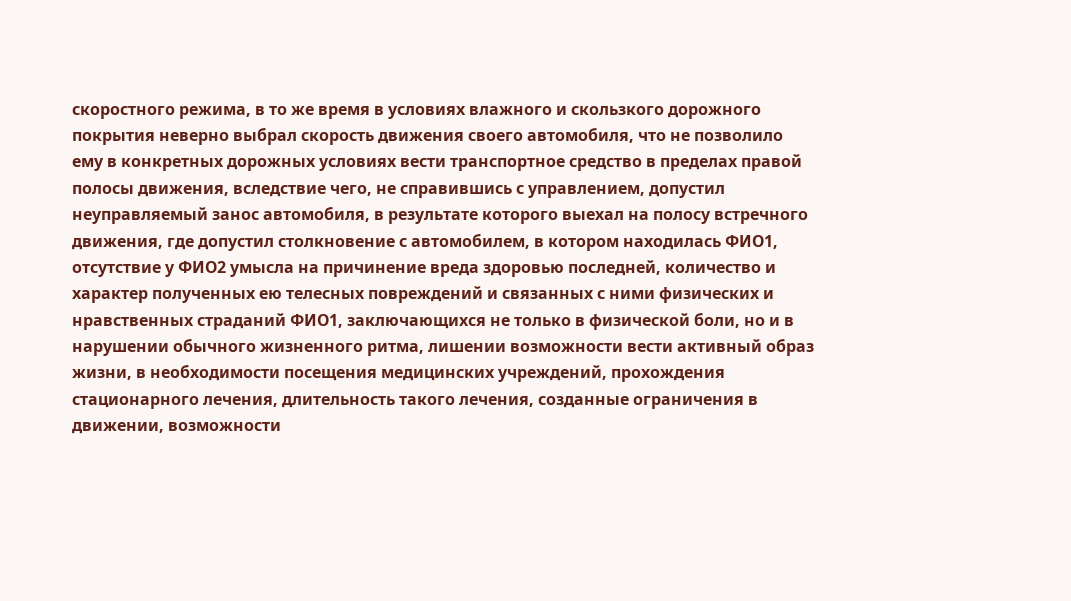скоростного режима, в то же время в условиях влажного и скользкого дорожного покрытия неверно выбрал скорость движения своего автомобиля, что не позволило ему в конкретных дорожных условиях вести транспортное средство в пределах правой полосы движения, вследствие чего, не справившись с управлением, допустил неуправляемый занос автомобиля, в результате которого выехал на полосу встречного движения, где допустил столкновение с автомобилем, в котором находилась ФИО1, отсутствие у ФИО2 умысла на причинение вреда здоровью последней, количество и характер полученных ею телесных повреждений и связанных с ними физических и нравственных страданий ФИО1, заключающихся не только в физической боли, но и в нарушении обычного жизненного ритма, лишении возможности вести активный образ жизни, в необходимости посещения медицинских учреждений, прохождения стационарного лечения, длительность такого лечения, созданные ограничения в движении, возможности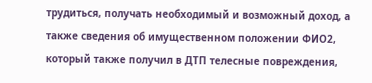трудиться, получать необходимый и возможный доход, а также сведения об имущественном положении ФИО2, который также получил в ДТП телесные повреждения,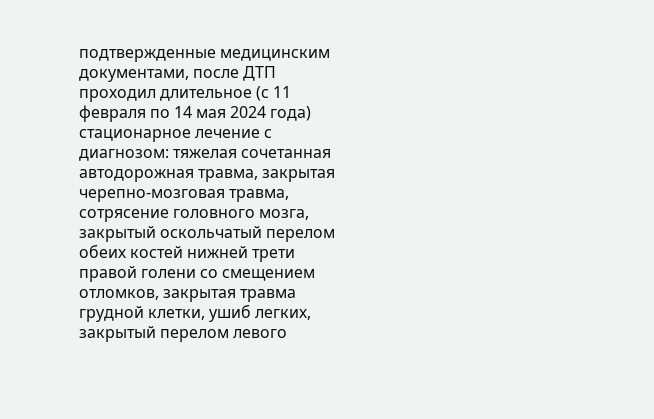подтвержденные медицинским документами, после ДТП проходил длительное (с 11 февраля по 14 мая 2024 года) стационарное лечение с диагнозом: тяжелая сочетанная автодорожная травма, закрытая черепно-мозговая травма, сотрясение головного мозга, закрытый оскольчатый перелом обеих костей нижней трети правой голени со смещением отломков, закрытая травма грудной клетки, ушиб легких, закрытый перелом левого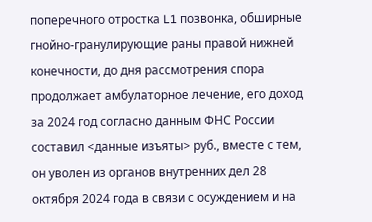поперечного отростка L1 позвонка, обширные гнойно-гранулирующие раны правой нижней конечности, до дня рассмотрения спора продолжает амбулаторное лечение, его доход за 2024 год согласно данным ФНС России составил <данные изъяты> руб., вместе с тем, он уволен из органов внутренних дел 28 октября 2024 года в связи с осуждением и на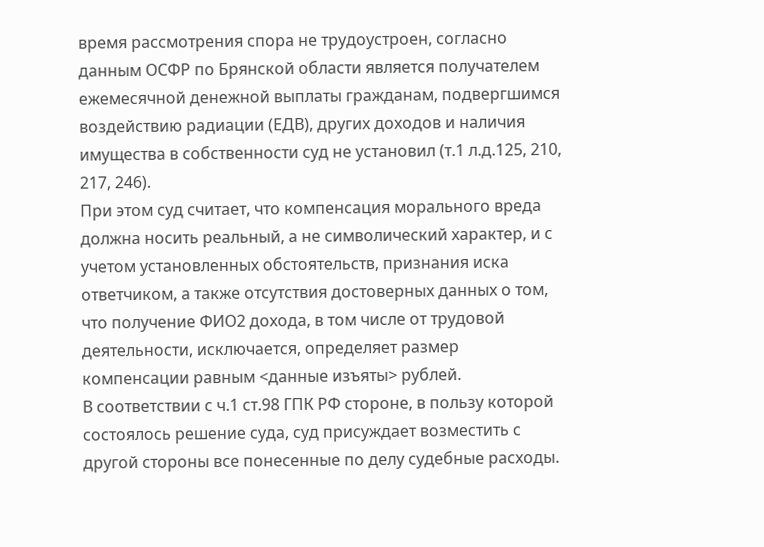время рассмотрения спора не трудоустроен, согласно данным ОСФР по Брянской области является получателем ежемесячной денежной выплаты гражданам, подвергшимся воздействию радиации (ЕДВ), других доходов и наличия имущества в собственности суд не установил (т.1 л.д.125, 210, 217, 246).
При этом суд считает, что компенсация морального вреда должна носить реальный, а не символический характер, и с учетом установленных обстоятельств, признания иска ответчиком, а также отсутствия достоверных данных о том, что получение ФИО2 дохода, в том числе от трудовой деятельности, исключается, определяет размер компенсации равным <данные изъяты> рублей.
В соответствии с ч.1 ст.98 ГПК РФ стороне, в пользу которой состоялось решение суда, суд присуждает возместить с другой стороны все понесенные по делу судебные расходы.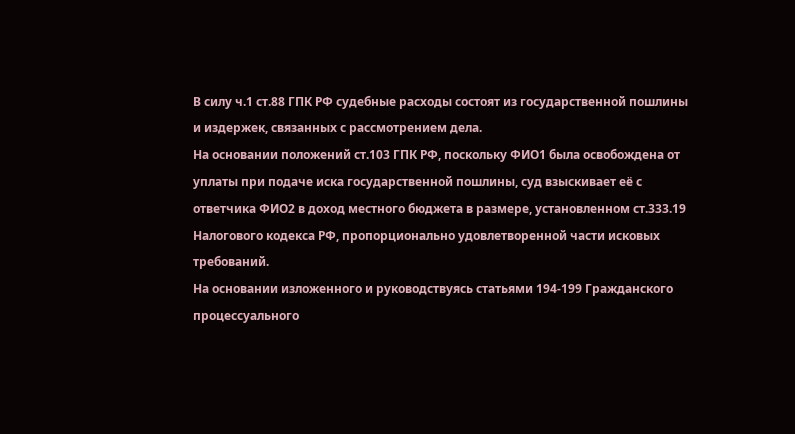В силу ч.1 ст.88 ГПК РФ судебные расходы состоят из государственной пошлины и издержек, связанных с рассмотрением дела.
На основании положений ст.103 ГПК РФ, поскольку ФИО1 была освобождена от уплаты при подаче иска государственной пошлины, суд взыскивает её с ответчика ФИО2 в доход местного бюджета в размере, установленном ст.333.19 Налогового кодекса РФ, пропорционально удовлетворенной части исковых требований.
На основании изложенного и руководствуясь статьями 194-199 Гражданского процессуального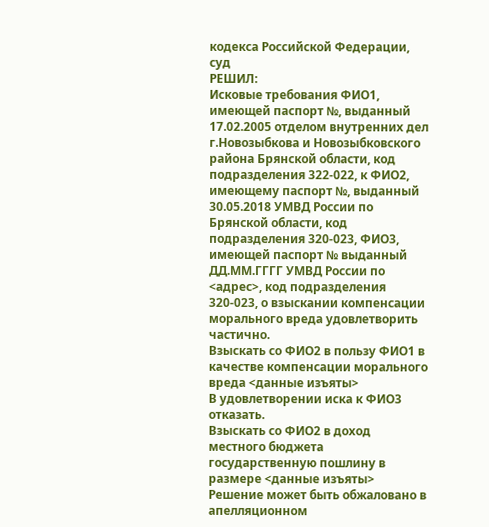кодекса Российской Федерации, суд
РЕШИЛ:
Исковые требования ФИО1, имеющей паспорт №, выданный 17.02.2005 отделом внутренних дел г.Новозыбкова и Новозыбковского района Брянской области, код подразделения 322-022, к ФИО2, имеющему паспорт №, выданный 30.05.2018 УМВД России по Брянской области, код подразделения 320-023, ФИО3, имеющей паспорт № выданный ДД.ММ.ГГГГ УМВД России по <адрес>, код подразделения 320-023, о взыскании компенсации морального вреда удовлетворить частично.
Взыскать со ФИО2 в пользу ФИО1 в качестве компенсации морального вреда <данные изъяты>
В удовлетворении иска к ФИО3 отказать.
Взыскать со ФИО2 в доход местного бюджета государственную пошлину в размере <данные изъяты>
Решение может быть обжаловано в апелляционном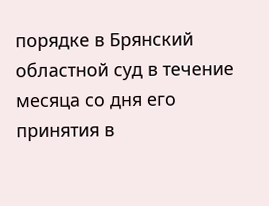порядке в Брянский областной суд в течение месяца со дня его принятия в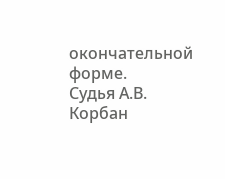окончательной форме.
Судья А.В. Корбан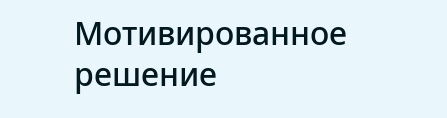Мотивированное решение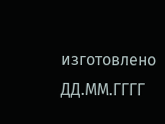изготовлено ДД.ММ.ГГГГ